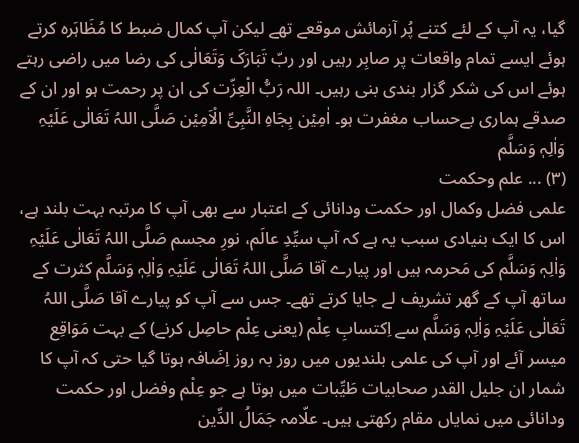گیا، یہ آپ کے لئے کتنے پُر آزمائش موقعے تھے لیکن آپ کمال ضبط کا مُظَاہَرہ کرتے ہوئے ایسے تمام واقعات پر صابِر رہیں اور ربّ تَبَارَکَ وَتَعَالٰی کی رضا میں راضی رہتے ہوئے اس کی شکر گزار بندی بنی رہیں۔ اللہ رَبُّ الْعِزّت کی ان پر رحمت ہو اور ان کے صدقے ہماری بےحساب مغفرت ہو۔ اٰمِیْن بِجَاہِ النَّبِیِّ الْاَمِیْن صَلَّی اللہُ تَعَالٰی عَلَیْہِ وَاٰلِہٖ وَسَلَّم
(۳) ... علم وحکمت
علمی فضل وکمال اور حکمت ودانائی کے اعتبار سے بھی آپ کا مرتبہ بہت بلند ہے، اس کا ایک بنیادی سبب یہ ہے کہ آپ سیِّدِ عالَم، نورِ مجسم صَلَّی اللہُ تَعَالٰی عَلَیْہِ وَاٰلِہٖ وَسَلَّم کی مَحرمہ ہیں اور پیارے آقا صَلَّی اللہُ تَعَالٰی عَلَیْہِ وَاٰلِہٖ وَسَلَّم کثرت کے ساتھ آپ کے گھر تشریف لے جایا کرتے تھے۔ جس سے آپ کو پیارے آقا صَلَّی اللہُ تَعَالٰی عَلَیْہِ وَاٰلِہٖ وَسَلَّم سے اِکتسابِ عِلْم (یعنی عِلْم حاصِل کرنے) کے بہت مَوَاقِع میسر آئے اور آپ کی علمی بلندیوں میں روز بہ روز اِضَافہ ہوتا گیا حتی کہ آپ کا شمار ان جلیل القدر صحابیات طَیِّبات میں ہوتا ہے جو عِلْم وفضل اور حکمت ودانائی میں نمایاں مقام رکھتی ہیں۔ علّامہ جَمَالُ الدِّین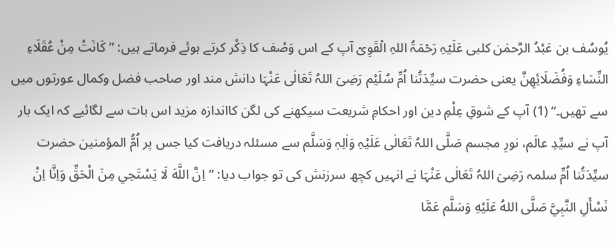یُوسُف بن عَبْدُ الرَّحمٰن کلبی عَلَیۡہِ رَحۡمَۃُ اللہِ الۡقَوِیۡ آپ کے اس وَصْف کا ذِکْر کرتے ہوئے فرماتے ہیں: ”کَانَتْ مِنْ عُقَلَاءِ النِّسَاءِ وَفُضَلَائِھِنَّ یعنی حضرت سیِّدَتُنا اُمِّ سُلَیْم رَضِیَ اللہُ تَعَالٰی عَنْہَا دانش مند اور صاحب فضل وکمال عورتوں میں سے تھیں۔“ (1) آپ کے شوقِ عِلْمِ دین اور احکامِ شریعت سیکھنے کی لگن کااندازہ مزید اس بات سے لگائیے کہ ایک بار آپ نے سیِّدِ عالَم، نورِ مجسم صَلَّی اللہُ تَعَالٰی عَلَیْہِ وَاٰلِہٖ وَسَلَّم سے مسئلہ دریافت کیا جس پر اُمُّ المؤمنین حضرت سیِّدَتُنا اُمِّ سلمہ رَضِیَ اللہُ تَعَالٰی عَنْہَا نے انہیں کچھ سرزنش کی تو جواب دیا: ”اِنَّ اللَّهَ لَا يَسْتَحِي مِنَ الْحَقِّ وَاِنَّا اِنْ نَسْأَلِ النَّبِيَّ صَلَّى اللهُ عَلَيْهِ وَسَلَّم عَمَّا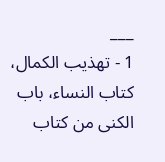___
1 - تهذيب الكمال، کتاب النساء، باب الكنى من كتاب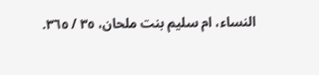النساء، ام سليم بنت ملحان، ٣٥ / ٣٦٥.